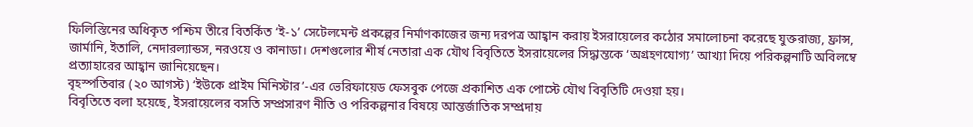ফিলিস্তিনের অধিকৃত পশ্চিম তীরে বিতর্কিত ‘ই-১’ সেটেলমেন্ট প্রকল্পের নির্মাণকাজের জন্য দরপত্র আহ্বান করায় ইসরায়েলের কঠোর সমালোচনা করেছে যুক্তরাজ্য, ফ্রান্স, জার্মানি, ইতালি, নেদারল্যান্ডস, নরওয়ে ও কানাডা। দেশগুলোর শীর্ষ নেতারা এক যৌথ বিবৃতিতে ইসরায়েলের সিদ্ধান্তকে ‘অগ্রহণযোগ্য’ আখ্যা দিয়ে পরিকল্পনাটি অবিলম্বে প্রত্যাহারের আহ্বান জানিয়েছেন।
বৃহস্পতিবার (২০ আগস্ট) ‘ইউকে প্রাইম মিনিস্টার’-এর ভেরিফায়েড ফেসবুক পেজে প্রকাশিত এক পোস্টে যৌথ বিবৃতিটি দেওয়া হয়।
বিবৃতিতে বলা হয়েছে, ইসরায়েলের বসতি সম্প্রসারণ নীতি ও পরিকল্পনার বিষয়ে আন্তর্জাতিক সম্প্রদায়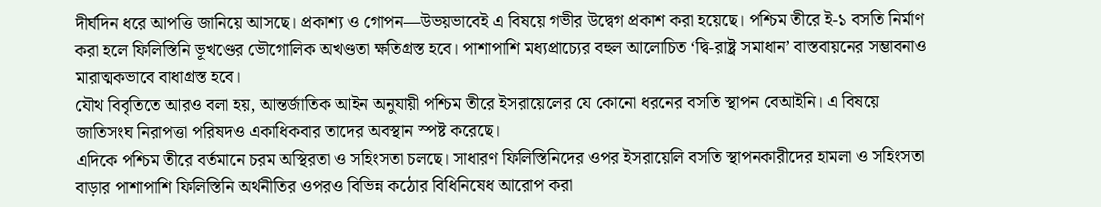দীর্ঘদিন ধরে আপত্তি জানিয়ে আসছে। প্রকাশ্য ও গোপন—উভয়ভাবেই এ বিষয়ে গভীর উদ্বেগ প্রকাশ করা হয়েছে। পশ্চিম তীরে ই-১ বসতি নির্মাণ করা হলে ফিলিস্তিনি ভূখণ্ডের ভৌগোলিক অখণ্ডতা ক্ষতিগ্রস্ত হবে। পাশাপাশি মধ্যপ্রাচ্যের বহুল আলোচিত ‘দ্বি-রাষ্ট্র সমাধান’ বাস্তবায়নের সম্ভাবনাও মারাত্মকভাবে বাধাগ্রস্ত হবে।
যৌথ বিবৃতিতে আরও বলা হয়, আন্তর্জাতিক আইন অনুযায়ী পশ্চিম তীরে ইসরায়েলের যে কোনো ধরনের বসতি স্থাপন বেআইনি। এ বিষয়ে জাতিসংঘ নিরাপত্তা পরিষদও একাধিকবার তাদের অবস্থান স্পষ্ট করেছে।
এদিকে পশ্চিম তীরে বর্তমানে চরম অস্থিরতা ও সহিংসতা চলছে। সাধারণ ফিলিস্তিনিদের ওপর ইসরায়েলি বসতি স্থাপনকারীদের হামলা ও সহিংসতা বাড়ার পাশাপাশি ফিলিস্তিনি অর্থনীতির ওপরও বিভিন্ন কঠোর বিধিনিষেধ আরোপ করা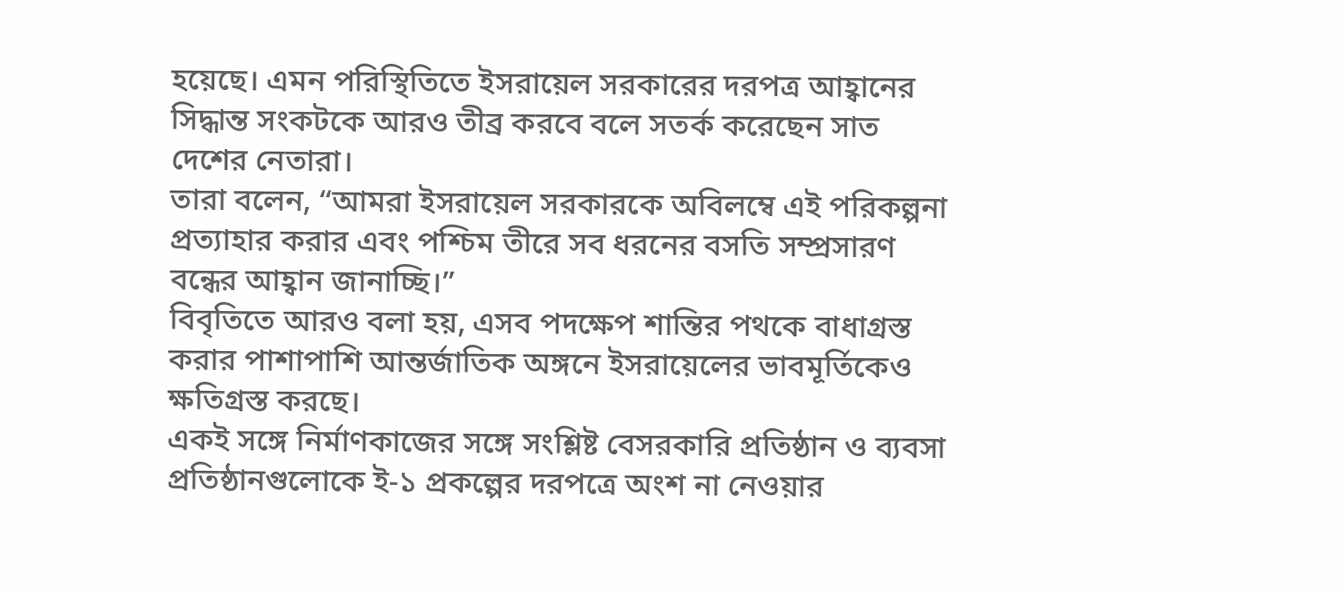হয়েছে। এমন পরিস্থিতিতে ইসরায়েল সরকারের দরপত্র আহ্বানের সিদ্ধান্ত সংকটকে আরও তীব্র করবে বলে সতর্ক করেছেন সাত দেশের নেতারা।
তারা বলেন, “আমরা ইসরায়েল সরকারকে অবিলম্বে এই পরিকল্পনা প্রত্যাহার করার এবং পশ্চিম তীরে সব ধরনের বসতি সম্প্রসারণ বন্ধের আহ্বান জানাচ্ছি।”
বিবৃতিতে আরও বলা হয়, এসব পদক্ষেপ শান্তির পথকে বাধাগ্রস্ত করার পাশাপাশি আন্তর্জাতিক অঙ্গনে ইসরায়েলের ভাবমূর্তিকেও ক্ষতিগ্রস্ত করছে।
একই সঙ্গে নির্মাণকাজের সঙ্গে সংশ্লিষ্ট বেসরকারি প্রতিষ্ঠান ও ব্যবসা প্রতিষ্ঠানগুলোকে ই-১ প্রকল্পের দরপত্রে অংশ না নেওয়ার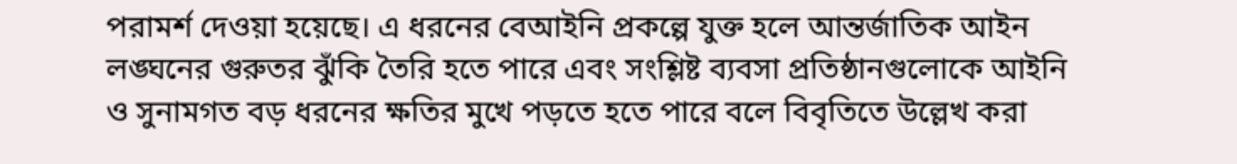পরামর্শ দেওয়া হয়েছে। এ ধরনের বেআইনি প্রকল্পে যুক্ত হলে আন্তর্জাতিক আইন লঙ্ঘনের গুরুতর ঝুঁকি তৈরি হতে পারে এবং সংশ্লিষ্ট ব্যবসা প্রতিষ্ঠানগুলোকে আইনি ও সুনামগত বড় ধরনের ক্ষতির মুখে পড়তে হতে পারে বলে বিবৃতিতে উল্লেখ করা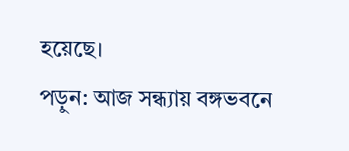হয়েছে।
পড়ুন: আজ সন্ধ্যায় বঙ্গভবনে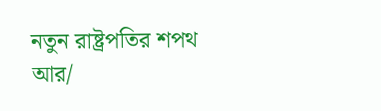নতুন রাষ্ট্রপতির শপথ
আর/